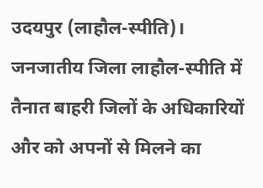उदयपुर (लाहौल-स्पीति)। जनजातीय जिला लाहौल-स्पीति में तैनात बाहरी जिलों के अधिकारियों और को अपनों से मिलने का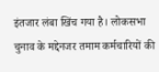इंतजार लंबा खिंच गया है। लोकसभा चुनाव के मद्देनजर तमाम कर्मचारियों की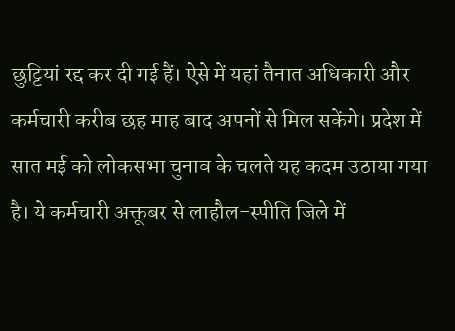छुट्टियां रद्द कर दी गई हैं। ऐसे में यहां तैनात अधिकारी और कर्मचारी करीब छह माह बाद अपनों से मिल सकेंगे। प्रदेश में सात मई को लोकसभा चुनाव के चलते यह कदम उठाया गया है। ये कर्मचारी अक्तूबर से लाहौल-स्पीति जिले में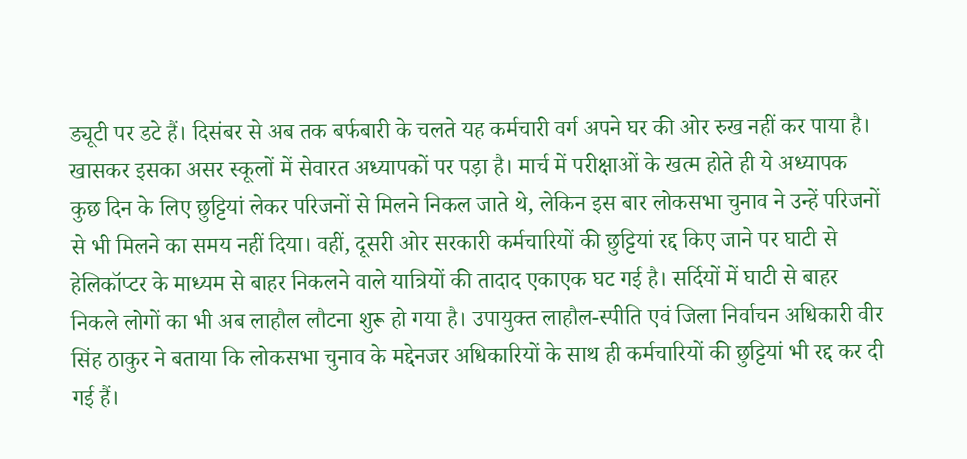ड्यूटी पर डटे हैं। दिसंबर से अब तक बर्फबारी के चलते यह कर्मचारी वर्ग अपने घर की ओर रुख नहीं कर पाया है। खासकर इसका असर स्कूलों में सेवारत अध्यापकों पर पड़ा है। मार्च में परीक्षाओं के खत्म होते ही ये अध्यापक कुछ दिन के लिए छुट्टियां लेकर परिजनों से मिलने निकल जाते थे, लेकिन इस बार लोकसभा चुनाव ने उन्हें परिजनों से भी मिलने का समय नहीं दिया। वहीं, दूसरी ओर सरकारी कर्मचारियों की छुट्टियां रद्द किए जाने पर घाटी से हेलिकॉप्टर के माध्यम से बाहर निकलने वाले यात्रियों की तादाद एकाएक घट गई है। सर्दियों में घाटी से बाहर निकले लोगों का भी अब लाहौल लौटना शुरू हो गया है। उपायुक्त लाहौल-स्पीति एवं जिला निर्वाचन अधिकारी वीर सिंह ठाकुर ने बताया कि लोकसभा चुनाव के मद्देनजर अधिकारियों के साथ ही कर्मचारियों की छुट्टियां भी रद्द कर दी गई हैं।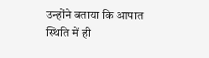उन्होंने बताया कि आपात स्थिति में ही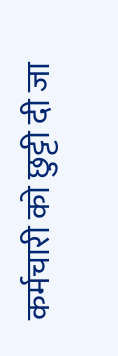कर्मचारी को छुट्टी दी जा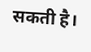सकती है।